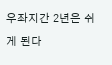우좌지간 2년은 쉬게 된다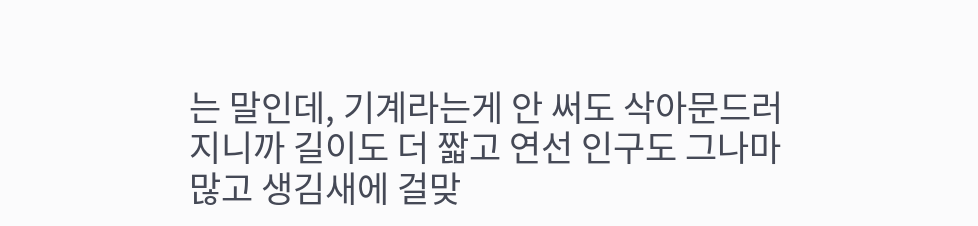는 말인데, 기계라는게 안 써도 삭아문드러지니까 길이도 더 짧고 연선 인구도 그나마 많고 생김새에 걸맞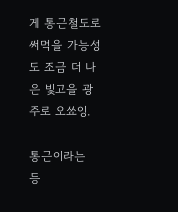게 통근철도로 써먹을 가능성도 조금 더 나은 빛고을 광주로 오쑈잉.

통근이라는 등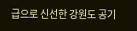급으로 신선한 강원도 공기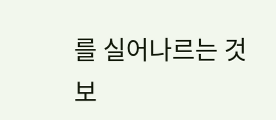를 실어나르는 것보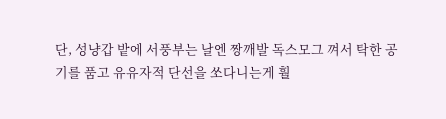단, 성냥갑 밭에 서풍부는 날엔 짱깨발 독스모그 껴서 탁한 공기를 품고 유유자적 단선을 쏘다니는게 훨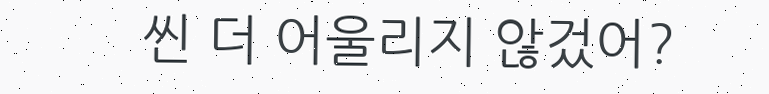씬 더 어울리지 않겄어?